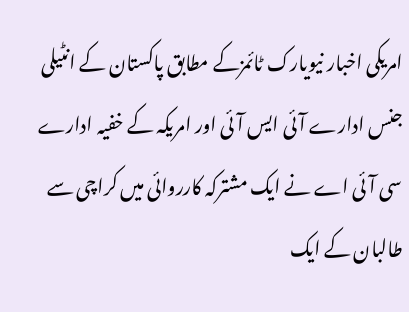امریکی اخبار نیویارک ٹائمزکے مطابق پاکستان کے انٹیلی جنس ادارے آئی ایس آئی اور امریکہ کے خفیہ ادارے سی آئی اے نے ایک مشترکہ کارروائی میں کراچی سے طالبان کے ایک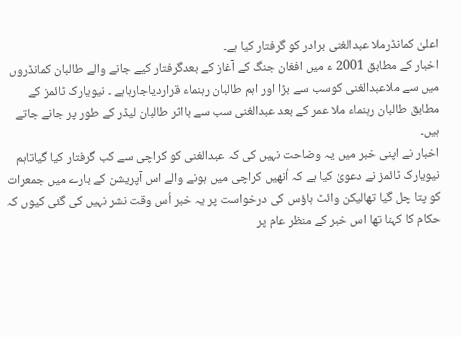اعلیٰ کمانڈرملا عبدالغنی برادر کو گرفتار کیا ہے۔
اخبار کے مطابق 2001 ء میں افغان جنگ کے آغاز کے بعدگرفتار کیے جانے والے طالبان کمانڈروں میں سے ملاعبدالغنی کوسب سے بڑا اور اہم طالبان رہنماء قراردیاجارہاہے ۔ نیویارک ٹائمز کے مطابق طالبان رہنماء ملا عمر کے بعد عبدالغنی سب سے بااثر طالبان لیڈر کے طور پر جانے جاتے ہیں۔
اخبار نے اپنی خبر میں یہ وضاحت نہیں کی کہ عبدالغنی کو کراچی سے کب گرفتار کیا گیاتاہم نیویارک ٹائمز نے دعویٰ کیا ہے کہ اُنھیں کراچی میں ہونے والے اس آپریشن کے بارے میں جمعرات کو پتا چل گیا تھالیکن وائٹ ہاؤس کی درخواست پر یہ خبر اُس وقت نشر نہیں کی گئی کیوں کہ حکام کا کہنا تھا اس خبر کے منظر عام پر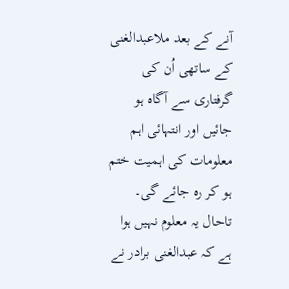آنے کے بعد ملاعبدالغنی کے ساتھی اُن کی گرفتاری سے آگاہ ہو جائیں اور انتہائی اہم معلومات کی اہمیت ختم ہو کر رہ جائے گی۔
تاحال یہ معلوم نہیں ہوا ہے کہ عبدالغنی برادر نے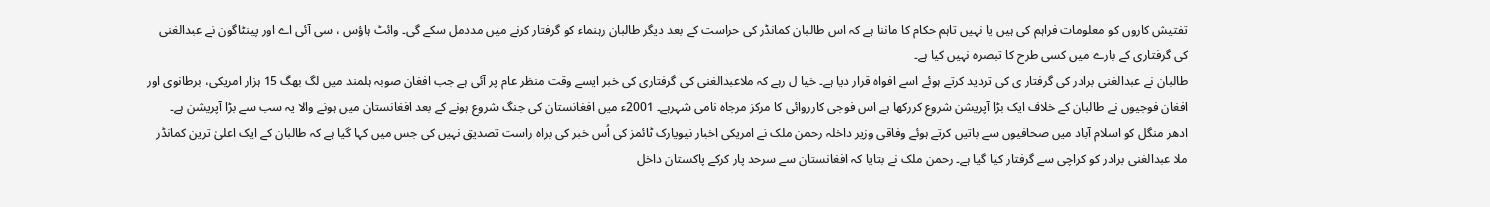تفتیش کاروں کو معلومات فراہم کی ہیں یا نہیں تاہم حکام کا ماننا ہے کہ اس طالبان کمانڈر کی حراست کے بعد دیگر طالبان رہنماء کو گرفتار کرنے میں مددمل سکے گی۔ وائٹ ہاؤس ، سی آئی اے اور پینٹاگون نے عبدالغنی کی گرفتاری کے بارے میں کسی طرح کا تبصرہ نہیں کیا ہے۔
طالبان نے عبدالغنی برادر کی گرفتار ی کی تردید کرتے ہوئے اسے افواہ قرار دیا ہے۔ خیا ل رہے کہ ملاعبدالغنی کی گرفتاری کی خبر ایسے وقت منظر عام پر آئی ہے جب افغان صوبہ ہلمند میں لگ بھگ 15 ہزار امریکی، برطانوی اور افغان فوجیوں نے طالبان کے خلاف ایک بڑا آپریشن شروع کررکھا ہے اس فوجی کارروائی کا مرکز مرجاہ نامی شہرہے۔ 2001ء میں افغانستان کی جنگ شروع ہونے کے بعد افغانستان میں ہونے والا یہ سب سے بڑا آپریشن ہے۔
ادھر منگل کو اسلام آباد میں صحافیوں سے باتیں کرتے ہوئے وفاقی وزیر داخلہ رحمن ملک نے امریکی اخبار نیویارک ٹائمز کی اُس خبر کی براہ راست تصدیق نہیں کی جس میں کہا گیا ہے کہ طالبان کے ایک اعلیٰ ترین کمانڈر ملا عبدالغنی برادر کو کراچی سے گرفتار کیا گیا ہے۔ رحمن ملک نے بتایا کہ افغانستان سے سرحد پار کرکے پاکستان داخل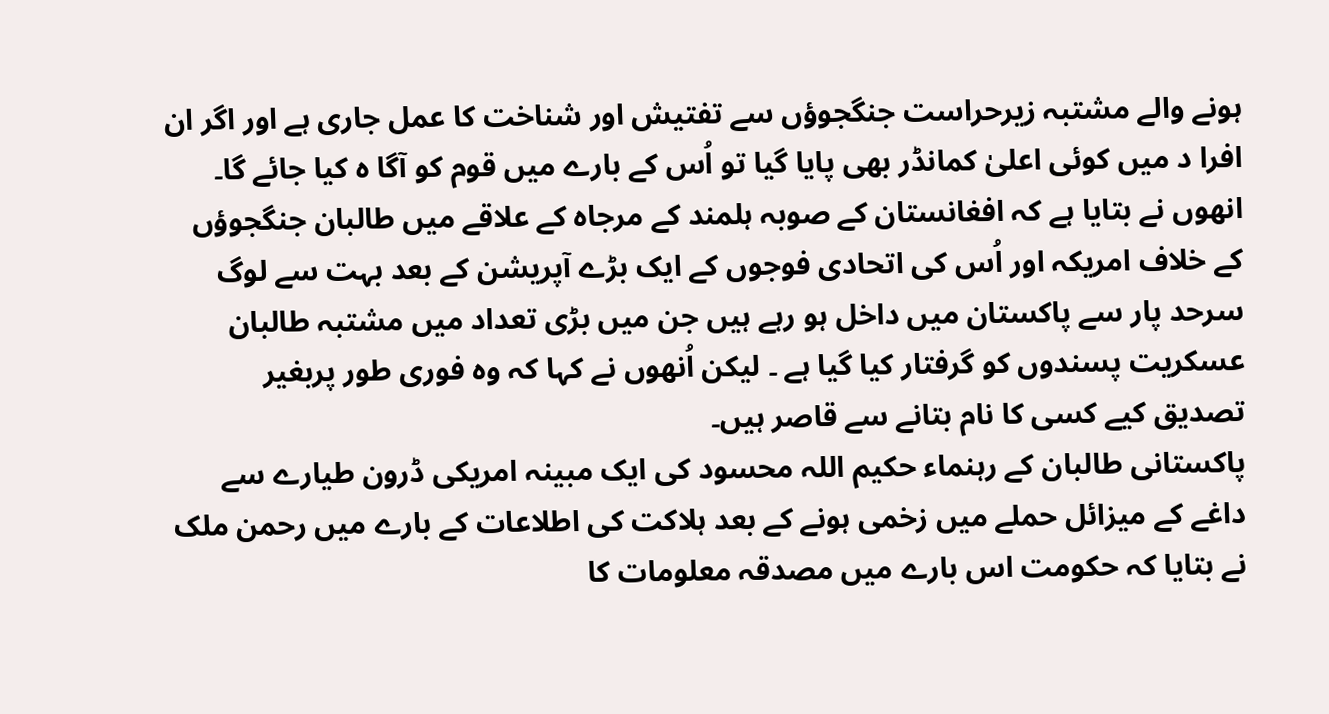ہونے والے مشتبہ زیرحراست جنگجوؤں سے تفتیش اور شناخت کا عمل جاری ہے اور اگر ان افرا د میں کوئی اعلیٰ کمانڈر بھی پایا گیا تو اُس کے بارے میں قوم کو آگا ہ کیا جائے گا۔
انھوں نے بتایا ہے کہ افغانستان کے صوبہ ہلمند کے مرجاہ کے علاقے میں طالبان جنگجوؤں کے خلاف امریکہ اور اُس کی اتحادی فوجوں کے ایک بڑے آپریشن کے بعد بہت سے لوگ سرحد پار سے پاکستان میں داخل ہو رہے ہیں جن میں بڑی تعداد میں مشتبہ طالبان عسکریت پسندوں کو گرفتار کیا گیا ہے ۔ لیکن اُنھوں نے کہا کہ وہ فوری طور پربغیر تصدیق کیے کسی کا نام بتانے سے قاصر ہیں۔
پاکستانی طالبان کے رہنماء حکیم اللہ محسود کی ایک مبینہ امریکی ڈرون طیارے سے داغے کے میزائل حملے میں زخمی ہونے کے بعد ہلاکت کی اطلاعات کے بارے میں رحمن ملک نے بتایا کہ حکومت اس بارے میں مصدقہ معلومات کا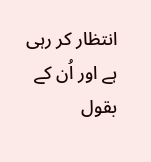انتظار کر رہی ہے اور اُن کے بقول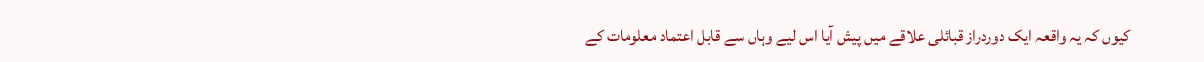کیوں کہ یہ واقعہ ایک دوردراز قبائلی علاقے میں پیش آیا اس لیے وہاں سے قابل اعتماد معلومات کے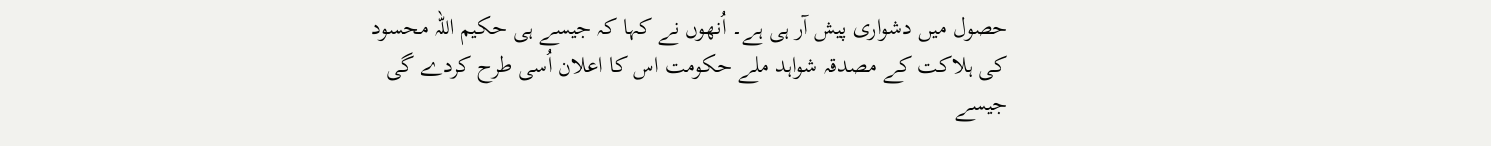حصول میں دشواری پیش آر ہی ہے۔ اُنھوں نے کہا کہ جیسے ہی حکیم اللہ محسود کی ہلاکت کے مصدقہ شواہد ملے حکومت اس کا اعلان اُسی طرح کردے گی جیسے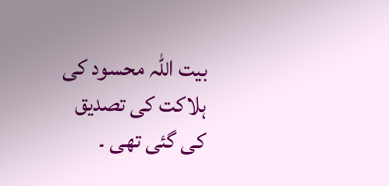بیت اللہ محسود کی ہلاکت کی تصدیق کی گئی تھی ۔